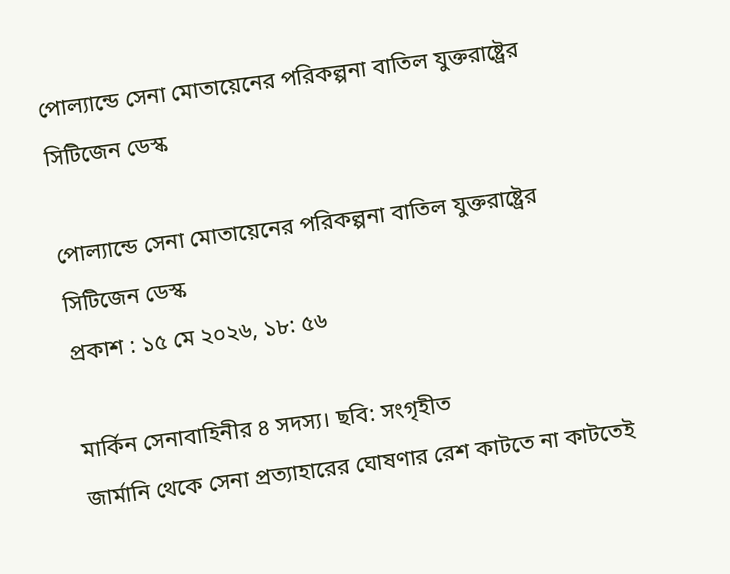পোল্যান্ডে সেনা মোতায়েনের পরিকল্পনা বাতিল যুক্তরাষ্ট্রের
সিটিজেন ডেস্ক

পোল্যান্ডে সেনা মোতায়েনের পরিকল্পনা বাতিল যুক্তরাষ্ট্রের
সিটিজেন ডেস্ক
প্রকাশ : ১৫ মে ২০২৬, ১৮: ৫৬

মার্কিন সেনাবাহিনীর ৪ সদস্য। ছবি: সংগৃহীত
জার্মানি থেকে সেনা প্রত্যাহারের ঘোষণার রেশ কাটতে না কাটতেই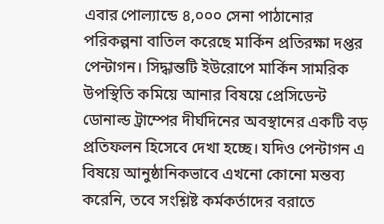এবার পোল্যান্ডে ৪,০০০ সেনা পাঠানোর পরিকল্পনা বাতিল করেছে মার্কিন প্রতিরক্ষা দপ্তর পেন্টাগন। সিদ্ধান্তটি ইউরোপে মার্কিন সামরিক উপস্থিতি কমিয়ে আনার বিষয়ে প্রেসিডেন্ট ডোনাল্ড ট্রাম্পের দীর্ঘদিনের অবস্থানের একটি বড় প্রতিফলন হিসেবে দেখা হচ্ছে। যদিও পেন্টাগন এ বিষয়ে আনুষ্ঠানিকভাবে এখনো কোনো মন্তব্য করেনি, তবে সংশ্লিষ্ট কর্মকর্তাদের বরাতে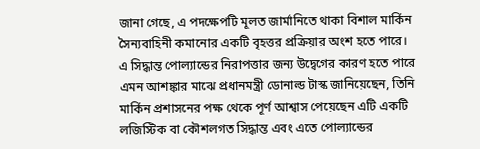জানা গেছে, এ পদক্ষেপটি মূলত জার্মানিতে থাকা বিশাল মার্কিন সৈন্যবাহিনী কমানোর একটি বৃহত্তর প্রক্রিয়ার অংশ হতে পারে।
এ সিদ্ধান্ত পোল্যান্ডের নিরাপত্তার জন্য উদ্বেগের কারণ হতে পারে এমন আশঙ্কার মাঝে প্রধানমন্ত্রী ডোনাল্ড টাস্ক জানিয়েছেন, তিনি মার্কিন প্রশাসনের পক্ষ থেকে পূর্ণ আশ্বাস পেয়েছেন এটি একটি লজিস্টিক বা কৌশলগত সিদ্ধান্ত এবং এতে পোল্যান্ডের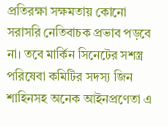প্রতিরক্ষা সক্ষমতায় কোনো সরাসরি নেতিবাচক প্রভাব পড়বে না। তবে মার্কিন সিনেটের সশস্ত্র পরিষেবা কমিটির সদস্য জিন শাহিনসহ অনেক আইনপ্রণেতা এ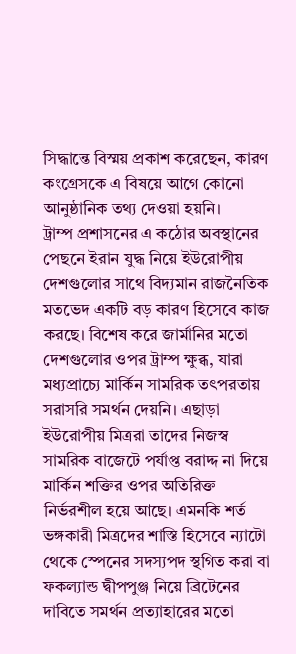সিদ্ধান্তে বিস্ময় প্রকাশ করেছেন, কারণ কংগ্রেসকে এ বিষয়ে আগে কোনো আনুষ্ঠানিক তথ্য দেওয়া হয়নি।
ট্রাম্প প্রশাসনের এ কঠোর অবস্থানের পেছনে ইরান যুদ্ধ নিয়ে ইউরোপীয় দেশগুলোর সাথে বিদ্যমান রাজনৈতিক মতভেদ একটি বড় কারণ হিসেবে কাজ করছে। বিশেষ করে জার্মানির মতো দেশগুলোর ওপর ট্রাম্প ক্ষুব্ধ, যারা মধ্যপ্রাচ্যে মার্কিন সামরিক তৎপরতায় সরাসরি সমর্থন দেয়নি। এছাড়া ইউরোপীয় মিত্ররা তাদের নিজস্ব সামরিক বাজেটে পর্যাপ্ত বরাদ্দ না দিয়ে মার্কিন শক্তির ওপর অতিরিক্ত নির্ভরশীল হয়ে আছে। এমনকি শর্ত ভঙ্গকারী মিত্রদের শাস্তি হিসেবে ন্যাটো থেকে স্পেনের সদস্যপদ স্থগিত করা বা ফকল্যান্ড দ্বীপপুঞ্জ নিয়ে ব্রিটেনের দাবিতে সমর্থন প্রত্যাহারের মতো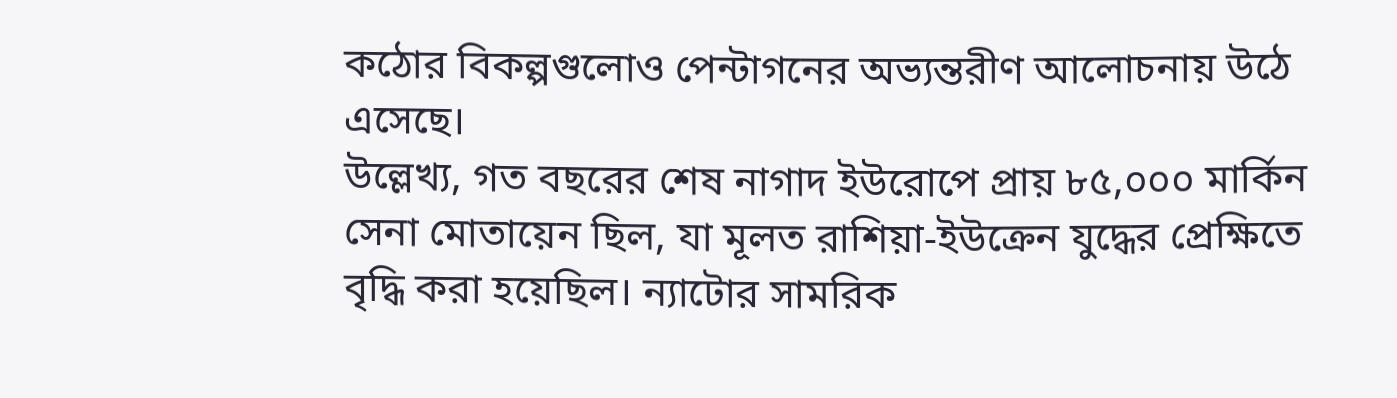কঠোর বিকল্পগুলোও পেন্টাগনের অভ্যন্তরীণ আলোচনায় উঠে এসেছে।
উল্লেখ্য, গত বছরের শেষ নাগাদ ইউরোপে প্রায় ৮৫,০০০ মার্কিন সেনা মোতায়েন ছিল, যা মূলত রাশিয়া-ইউক্রেন যুদ্ধের প্রেক্ষিতে বৃদ্ধি করা হয়েছিল। ন্যাটোর সামরিক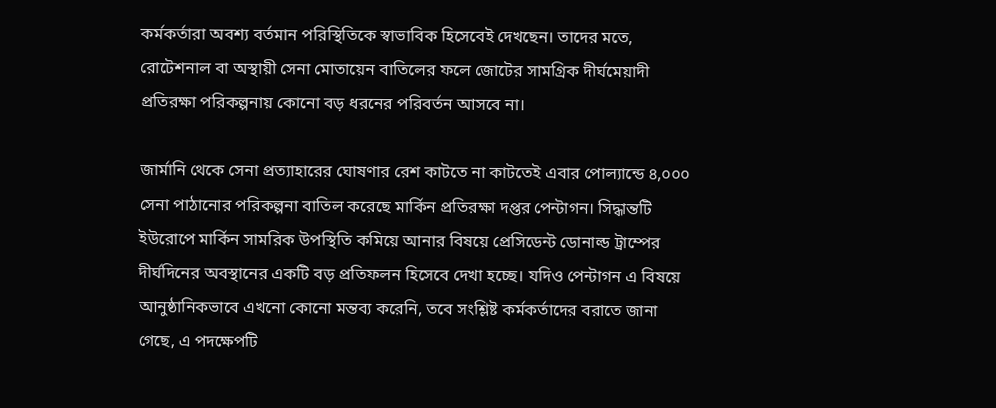কর্মকর্তারা অবশ্য বর্তমান পরিস্থিতিকে স্বাভাবিক হিসেবেই দেখছেন। তাদের মতে, রোটেশনাল বা অস্থায়ী সেনা মোতায়েন বাতিলের ফলে জোটের সামগ্রিক দীর্ঘমেয়াদী প্রতিরক্ষা পরিকল্পনায় কোনো বড় ধরনের পরিবর্তন আসবে না।

জার্মানি থেকে সেনা প্রত্যাহারের ঘোষণার রেশ কাটতে না কাটতেই এবার পোল্যান্ডে ৪,০০০ সেনা পাঠানোর পরিকল্পনা বাতিল করেছে মার্কিন প্রতিরক্ষা দপ্তর পেন্টাগন। সিদ্ধান্তটি ইউরোপে মার্কিন সামরিক উপস্থিতি কমিয়ে আনার বিষয়ে প্রেসিডেন্ট ডোনাল্ড ট্রাম্পের দীর্ঘদিনের অবস্থানের একটি বড় প্রতিফলন হিসেবে দেখা হচ্ছে। যদিও পেন্টাগন এ বিষয়ে আনুষ্ঠানিকভাবে এখনো কোনো মন্তব্য করেনি, তবে সংশ্লিষ্ট কর্মকর্তাদের বরাতে জানা গেছে, এ পদক্ষেপটি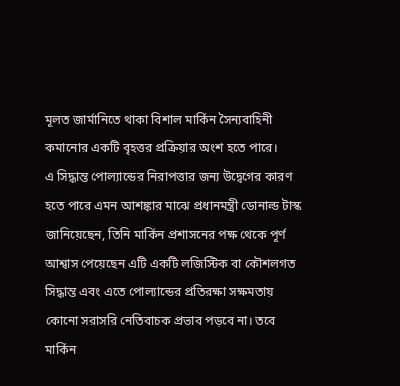মূলত জার্মানিতে থাকা বিশাল মার্কিন সৈন্যবাহিনী কমানোর একটি বৃহত্তর প্রক্রিয়ার অংশ হতে পারে।
এ সিদ্ধান্ত পোল্যান্ডের নিরাপত্তার জন্য উদ্বেগের কারণ হতে পারে এমন আশঙ্কার মাঝে প্রধানমন্ত্রী ডোনাল্ড টাস্ক জানিয়েছেন, তিনি মার্কিন প্রশাসনের পক্ষ থেকে পূর্ণ আশ্বাস পেয়েছেন এটি একটি লজিস্টিক বা কৌশলগত সিদ্ধান্ত এবং এতে পোল্যান্ডের প্রতিরক্ষা সক্ষমতায় কোনো সরাসরি নেতিবাচক প্রভাব পড়বে না। তবে মার্কিন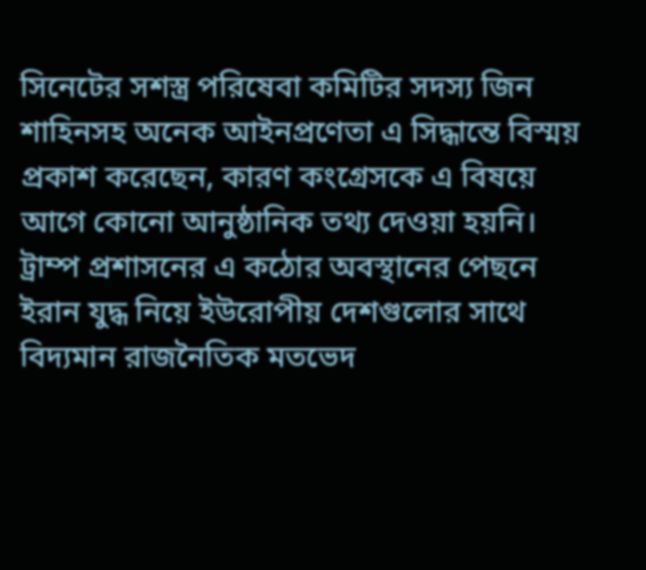সিনেটের সশস্ত্র পরিষেবা কমিটির সদস্য জিন শাহিনসহ অনেক আইনপ্রণেতা এ সিদ্ধান্তে বিস্ময় প্রকাশ করেছেন, কারণ কংগ্রেসকে এ বিষয়ে আগে কোনো আনুষ্ঠানিক তথ্য দেওয়া হয়নি।
ট্রাম্প প্রশাসনের এ কঠোর অবস্থানের পেছনে ইরান যুদ্ধ নিয়ে ইউরোপীয় দেশগুলোর সাথে বিদ্যমান রাজনৈতিক মতভেদ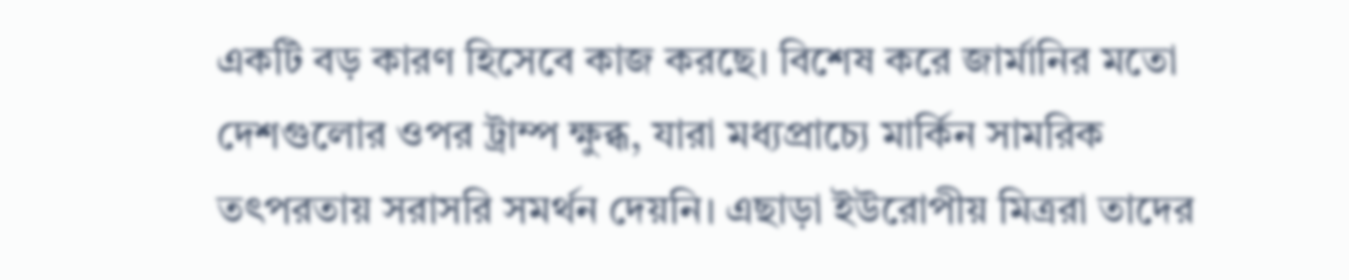একটি বড় কারণ হিসেবে কাজ করছে। বিশেষ করে জার্মানির মতো দেশগুলোর ওপর ট্রাম্প ক্ষুব্ধ, যারা মধ্যপ্রাচ্যে মার্কিন সামরিক তৎপরতায় সরাসরি সমর্থন দেয়নি। এছাড়া ইউরোপীয় মিত্ররা তাদের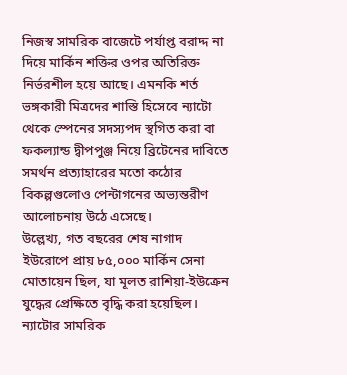নিজস্ব সামরিক বাজেটে পর্যাপ্ত বরাদ্দ না দিয়ে মার্কিন শক্তির ওপর অতিরিক্ত নির্ভরশীল হয়ে আছে। এমনকি শর্ত ভঙ্গকারী মিত্রদের শাস্তি হিসেবে ন্যাটো থেকে স্পেনের সদস্যপদ স্থগিত করা বা ফকল্যান্ড দ্বীপপুঞ্জ নিয়ে ব্রিটেনের দাবিতে সমর্থন প্রত্যাহারের মতো কঠোর বিকল্পগুলোও পেন্টাগনের অভ্যন্তরীণ আলোচনায় উঠে এসেছে।
উল্লেখ্য, গত বছরের শেষ নাগাদ ইউরোপে প্রায় ৮৫,০০০ মার্কিন সেনা মোতায়েন ছিল, যা মূলত রাশিয়া-ইউক্রেন যুদ্ধের প্রেক্ষিতে বৃদ্ধি করা হয়েছিল। ন্যাটোর সামরিক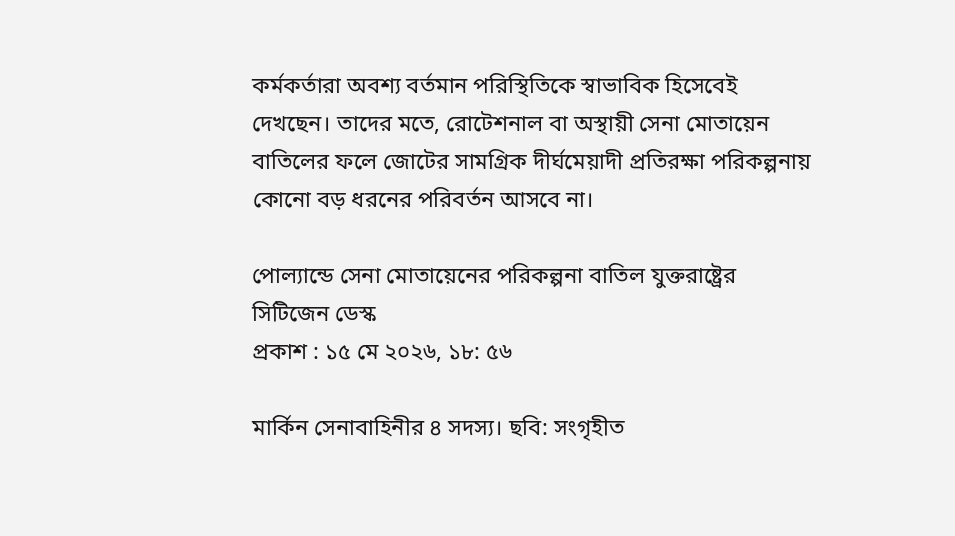কর্মকর্তারা অবশ্য বর্তমান পরিস্থিতিকে স্বাভাবিক হিসেবেই দেখছেন। তাদের মতে, রোটেশনাল বা অস্থায়ী সেনা মোতায়েন বাতিলের ফলে জোটের সামগ্রিক দীর্ঘমেয়াদী প্রতিরক্ষা পরিকল্পনায় কোনো বড় ধরনের পরিবর্তন আসবে না।

পোল্যান্ডে সেনা মোতায়েনের পরিকল্পনা বাতিল যুক্তরাষ্ট্রের
সিটিজেন ডেস্ক
প্রকাশ : ১৫ মে ২০২৬, ১৮: ৫৬

মার্কিন সেনাবাহিনীর ৪ সদস্য। ছবি: সংগৃহীত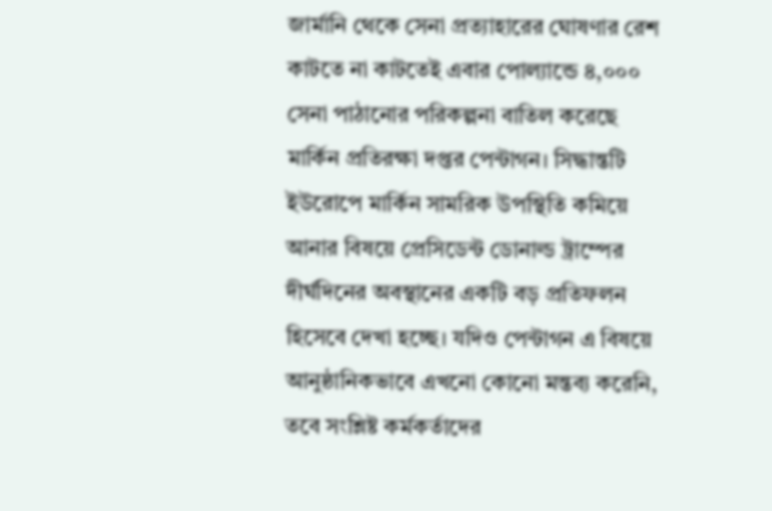জার্মানি থেকে সেনা প্রত্যাহারের ঘোষণার রেশ কাটতে না কাটতেই এবার পোল্যান্ডে ৪,০০০ সেনা পাঠানোর পরিকল্পনা বাতিল করেছে মার্কিন প্রতিরক্ষা দপ্তর পেন্টাগন। সিদ্ধান্তটি ইউরোপে মার্কিন সামরিক উপস্থিতি কমিয়ে আনার বিষয়ে প্রেসিডেন্ট ডোনাল্ড ট্রাম্পের দীর্ঘদিনের অবস্থানের একটি বড় প্রতিফলন হিসেবে দেখা হচ্ছে। যদিও পেন্টাগন এ বিষয়ে আনুষ্ঠানিকভাবে এখনো কোনো মন্তব্য করেনি, তবে সংশ্লিষ্ট কর্মকর্তাদের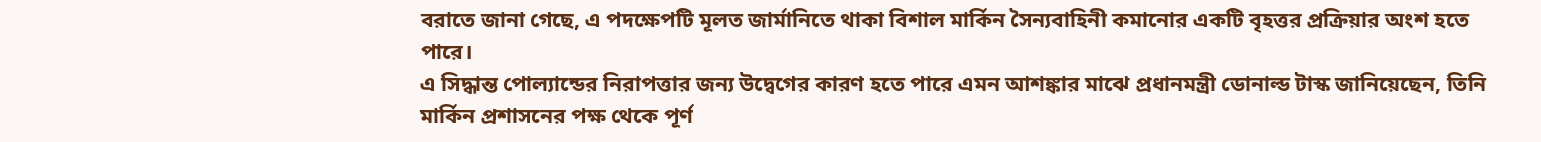বরাতে জানা গেছে, এ পদক্ষেপটি মূলত জার্মানিতে থাকা বিশাল মার্কিন সৈন্যবাহিনী কমানোর একটি বৃহত্তর প্রক্রিয়ার অংশ হতে পারে।
এ সিদ্ধান্ত পোল্যান্ডের নিরাপত্তার জন্য উদ্বেগের কারণ হতে পারে এমন আশঙ্কার মাঝে প্রধানমন্ত্রী ডোনাল্ড টাস্ক জানিয়েছেন, তিনি মার্কিন প্রশাসনের পক্ষ থেকে পূর্ণ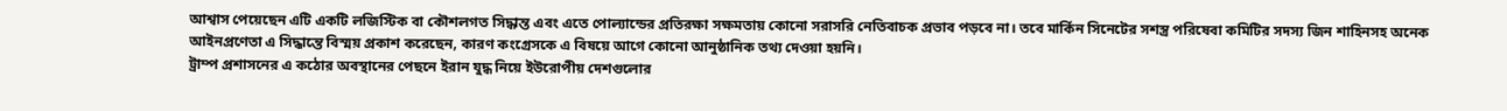আশ্বাস পেয়েছেন এটি একটি লজিস্টিক বা কৌশলগত সিদ্ধান্ত এবং এতে পোল্যান্ডের প্রতিরক্ষা সক্ষমতায় কোনো সরাসরি নেতিবাচক প্রভাব পড়বে না। তবে মার্কিন সিনেটের সশস্ত্র পরিষেবা কমিটির সদস্য জিন শাহিনসহ অনেক আইনপ্রণেতা এ সিদ্ধান্তে বিস্ময় প্রকাশ করেছেন, কারণ কংগ্রেসকে এ বিষয়ে আগে কোনো আনুষ্ঠানিক তথ্য দেওয়া হয়নি।
ট্রাম্প প্রশাসনের এ কঠোর অবস্থানের পেছনে ইরান যুদ্ধ নিয়ে ইউরোপীয় দেশগুলোর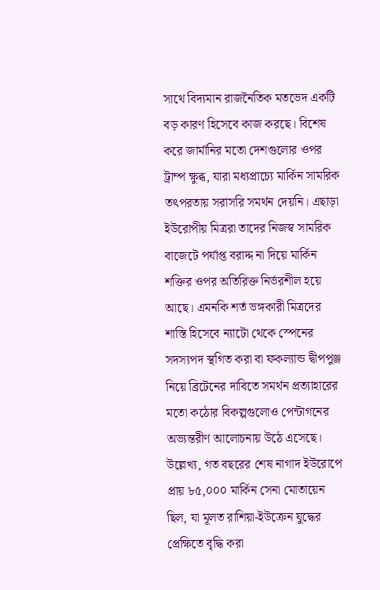সাথে বিদ্যমান রাজনৈতিক মতভেদ একটি বড় কারণ হিসেবে কাজ করছে। বিশেষ করে জার্মানির মতো দেশগুলোর ওপর ট্রাম্প ক্ষুব্ধ, যারা মধ্যপ্রাচ্যে মার্কিন সামরিক তৎপরতায় সরাসরি সমর্থন দেয়নি। এছাড়া ইউরোপীয় মিত্ররা তাদের নিজস্ব সামরিক বাজেটে পর্যাপ্ত বরাদ্দ না দিয়ে মার্কিন শক্তির ওপর অতিরিক্ত নির্ভরশীল হয়ে আছে। এমনকি শর্ত ভঙ্গকারী মিত্রদের শাস্তি হিসেবে ন্যাটো থেকে স্পেনের সদস্যপদ স্থগিত করা বা ফকল্যান্ড দ্বীপপুঞ্জ নিয়ে ব্রিটেনের দাবিতে সমর্থন প্রত্যাহারের মতো কঠোর বিকল্পগুলোও পেন্টাগনের অভ্যন্তরীণ আলোচনায় উঠে এসেছে।
উল্লেখ্য, গত বছরের শেষ নাগাদ ইউরোপে প্রায় ৮৫,০০০ মার্কিন সেনা মোতায়েন ছিল, যা মূলত রাশিয়া-ইউক্রেন যুদ্ধের প্রেক্ষিতে বৃদ্ধি করা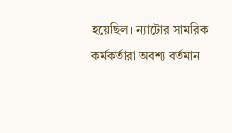হয়েছিল। ন্যাটোর সামরিক কর্মকর্তারা অবশ্য বর্তমান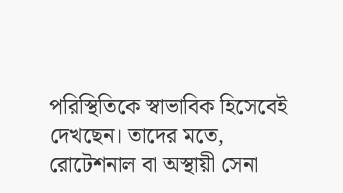পরিস্থিতিকে স্বাভাবিক হিসেবেই দেখছেন। তাদের মতে, রোটেশনাল বা অস্থায়ী সেনা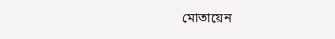মোতায়েন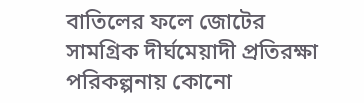বাতিলের ফলে জোটের সামগ্রিক দীর্ঘমেয়াদী প্রতিরক্ষা পরিকল্পনায় কোনো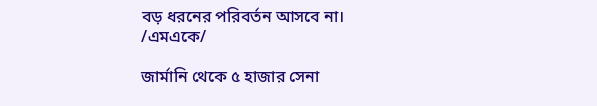বড় ধরনের পরিবর্তন আসবে না।
/এমএকে/

জার্মানি থেকে ৫ হাজার সেনা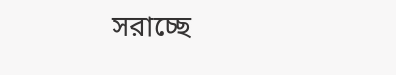সরাচ্ছে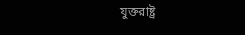যুক্তরাষ্ট্র